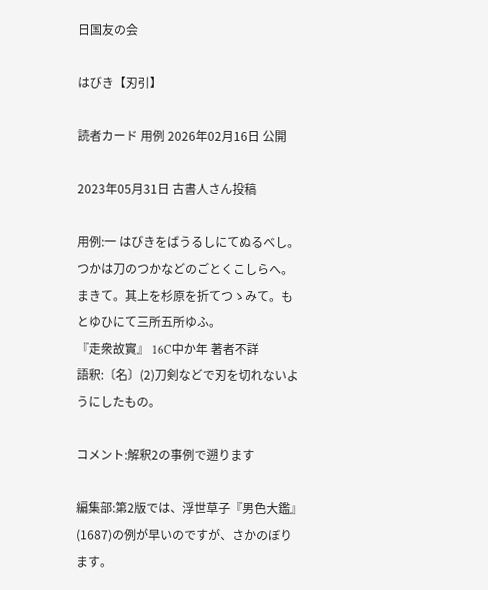日国友の会

はびき【刃引】

読者カード 用例 2026年02月16日 公開

2023年05月31日 古書人さん投稿

用例:一 はびきをばうるしにてぬるべし。つかは刀のつかなどのごとくこしらへ。まきて。其上を杉原を折てつゝみて。もとゆひにて三所五所ゆふ。
『走衆故實』 16C中か年 著者不詳
語釈:〔名〕(2)刀剣などで刃を切れないようにしたもの。

コメント:解釈2の事例で遡ります

編集部:第2版では、浮世草子『男色大鑑』(1687)の例が早いのですが、さかのぼります。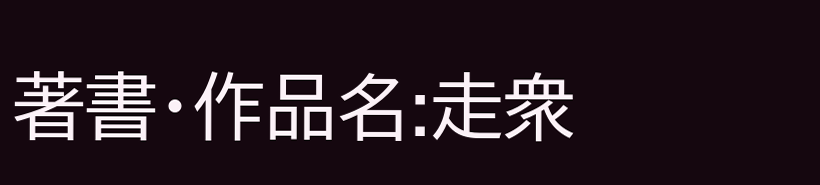著書・作品名:走衆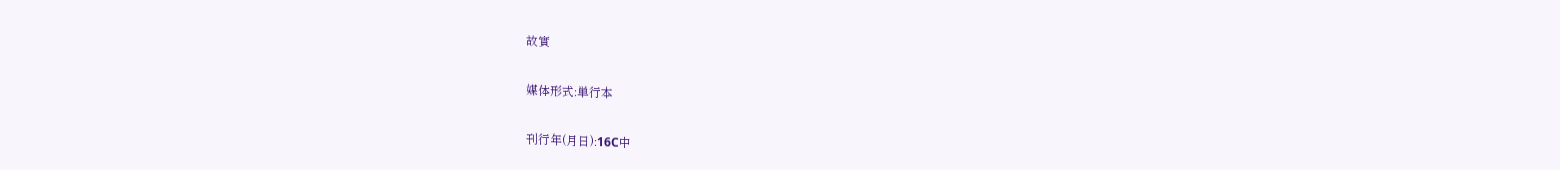故實

媒体形式:単行本

刊行年(月日):16C中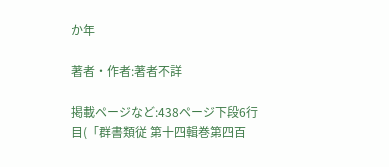か年

著者・作者:著者不詳

掲載ページなど:438ページ下段6行目(「群書類従 第十四輯巻第四百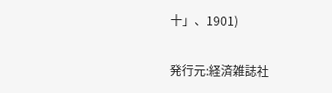十」、1901)

発行元:経済雑誌社